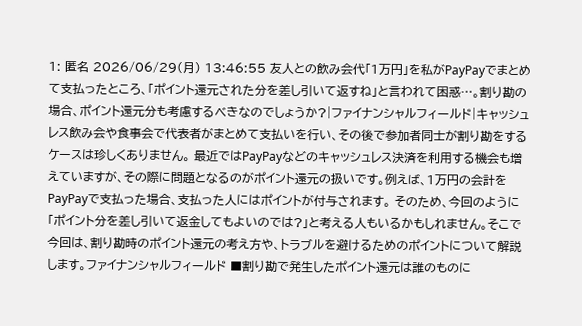1: 匿名 2026/06/29(月) 13:46:55 友人との飲み会代「1万円」を私がPayPayでまとめて支払ったところ、「ポイント還元された分を差し引いて返すね」と言われて困惑…。割り勘の場合、ポイント還元分も考慮するべきなのでしょうか?|ファイナンシャルフィールド|キャッシュレス飲み会や食事会で代表者がまとめて支払いを行い、その後で参加者同士が割り勘をするケースは珍しくありません。 最近ではPayPayなどのキャッシュレス決済を利用する機会も増えていますが、その際に問題となるのがポイント還元の扱いです。例えば、1万円の会計をPayPayで支払った場合、支払った人にはポイントが付与されます。 そのため、今回のように「ポイント分を差し引いて返金してもよいのでは?」と考える人もいるかもしれません。そこで今回は、割り勘時のポイント還元の考え方や、トラブルを避けるためのポイントについて解説します。ファイナンシャルフィールド ■割り勘で発生したポイント還元は誰のものに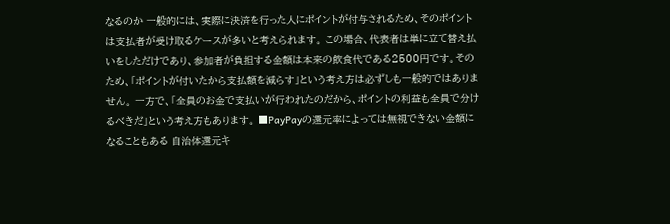なるのか 一般的には、実際に決済を行った人にポイントが付与されるため、そのポイントは支払者が受け取るケースが多いと考えられます。 この場合、代表者は単に立て替え払いをしただけであり、参加者が負担する金額は本来の飲食代である2500円です。そのため、「ポイントが付いたから支払額を減らす」という考え方は必ずしも一般的ではありません。 一方で、「全員のお金で支払いが行われたのだから、ポイントの利益も全員で分けるべきだ」という考え方もあります。 ■PayPayの還元率によっては無視できない金額になることもある 自治体還元キ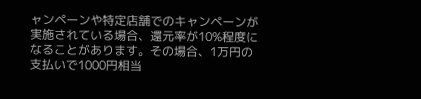ャンペーンや特定店舗でのキャンペーンが実施されている場合、還元率が10%程度になることがあります。その場合、1万円の支払いで1000円相当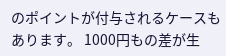のポイントが付与されるケースもあります。 1000円もの差が生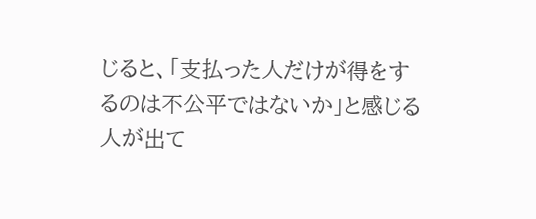じると、「支払った人だけが得をするのは不公平ではないか」と感じる人が出て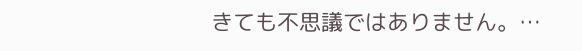きても不思議ではありません。…